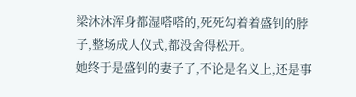梁沐沐浑身都湿嗒嗒的,死死勾着着盛钊的脖子,整场成人仪式,都没舍得松开。
她终于是盛钊的妻子了,不论是名义上,还是事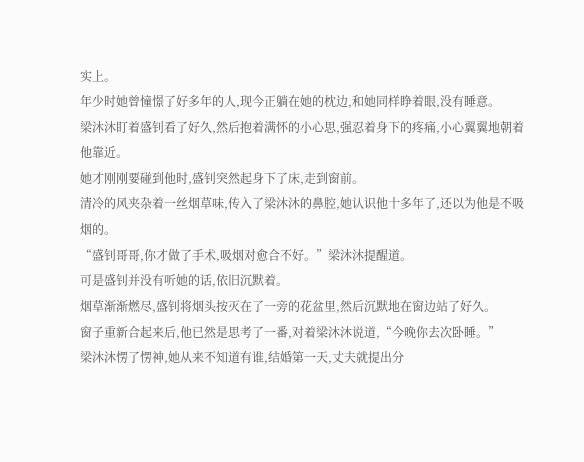实上。
年少时她曾憧憬了好多年的人,现今正躺在她的枕边,和她同样睁着眼,没有睡意。
梁沐沐盯着盛钊看了好久,然后抱着满怀的小心思,强忍着身下的疼痛,小心翼翼地朝着他靠近。
她才刚刚要碰到他时,盛钊突然起身下了床,走到窗前。
清冷的风夹杂着一丝烟草味,传入了梁沐沐的鼻腔,她认识他十多年了,还以为他是不吸烟的。
“盛钊哥哥,你才做了手术,吸烟对愈合不好。”梁沐沐提醒道。
可是盛钊并没有听她的话,依旧沉默着。
烟草渐渐燃尽,盛钊将烟头按灭在了一旁的花盆里,然后沉默地在窗边站了好久。
窗子重新合起来后,他已然是思考了一番,对着梁沐沐说道,“今晚你去次卧睡。”
梁沐沐愣了愣神,她从来不知道有谁,结婚第一天,丈夫就提出分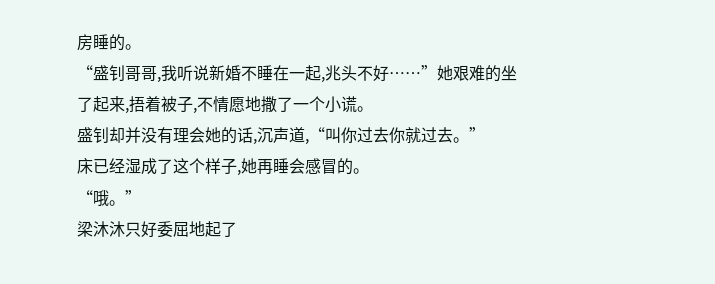房睡的。
“盛钊哥哥,我听说新婚不睡在一起,兆头不好……”她艰难的坐了起来,捂着被子,不情愿地撒了一个小谎。
盛钊却并没有理会她的话,沉声道,“叫你过去你就过去。”
床已经湿成了这个样子,她再睡会感冒的。
“哦。”
梁沐沐只好委屈地起了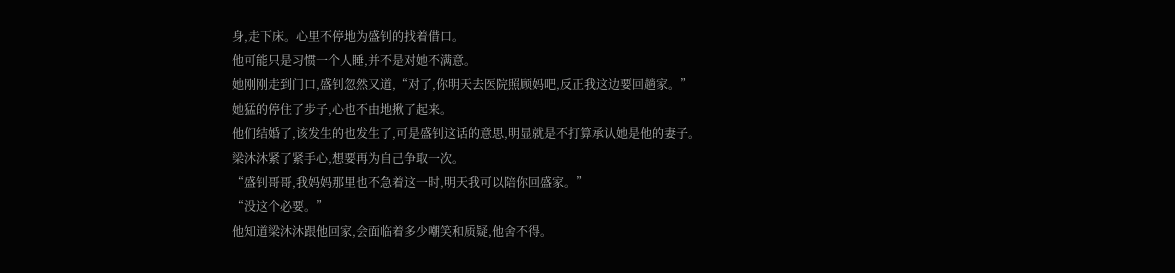身,走下床。心里不停地为盛钊的找着借口。
他可能只是习惯一个人睡,并不是对她不满意。
她刚刚走到门口,盛钊忽然又道,“对了,你明天去医院照顾妈吧,反正我这边要回趟家。”
她猛的停住了步子,心也不由地揪了起来。
他们结婚了,该发生的也发生了,可是盛钊这话的意思,明显就是不打算承认她是他的妻子。
梁沐沐紧了紧手心,想要再为自己争取一次。
“盛钊哥哥,我妈妈那里也不急着这一时,明天我可以陪你回盛家。”
“没这个必要。”
他知道梁沐沐跟他回家,会面临着多少嘲笑和质疑,他舍不得。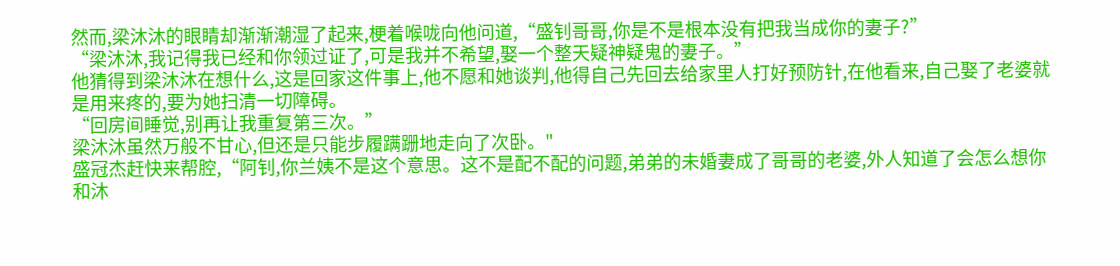然而,梁沐沐的眼睛却渐渐潮湿了起来,梗着喉咙向他问道,“盛钊哥哥,你是不是根本没有把我当成你的妻子?”
“梁沐沐,我记得我已经和你领过证了,可是我并不希望,娶一个整天疑神疑鬼的妻子。”
他猜得到梁沐沐在想什么,这是回家这件事上,他不愿和她谈判,他得自己先回去给家里人打好预防针,在他看来,自己娶了老婆就是用来疼的,要为她扫清一切障碍。
“回房间睡觉,别再让我重复第三次。”
梁沐沐虽然万般不甘心,但还是只能步履蹒跚地走向了次卧。"
盛冠杰赶快来帮腔,“阿钊,你兰姨不是这个意思。这不是配不配的问题,弟弟的未婚妻成了哥哥的老婆,外人知道了会怎么想你和沐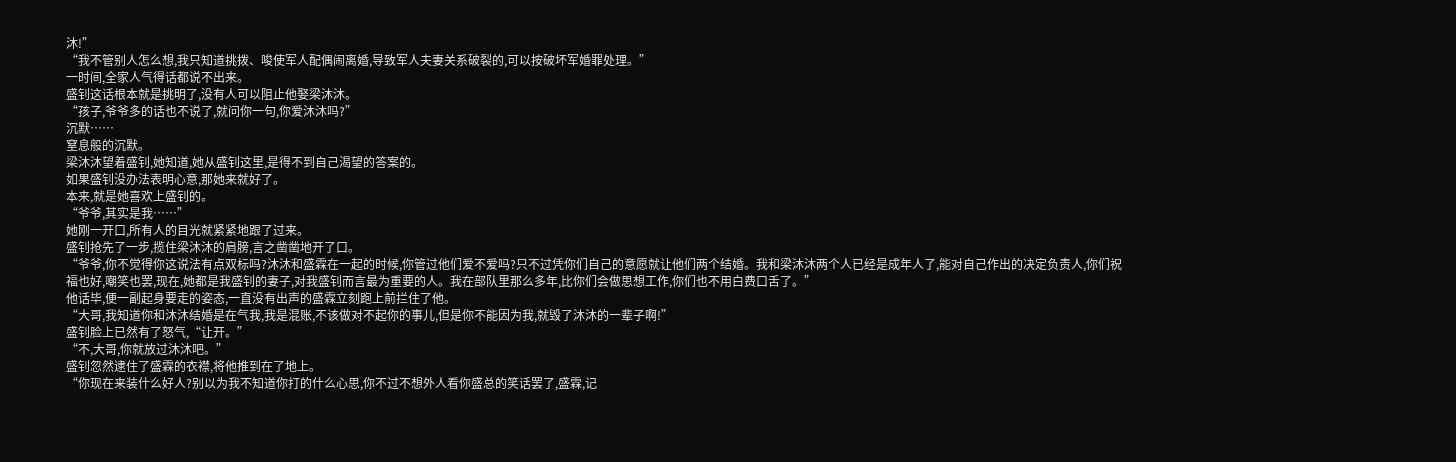沐!”
“我不管别人怎么想,我只知道挑拨、唆使军人配偶闹离婚,导致军人夫妻关系破裂的,可以按破坏军婚罪处理。”
一时间,全家人气得话都说不出来。
盛钊这话根本就是挑明了,没有人可以阻止他娶梁沐沐。
“孩子,爷爷多的话也不说了,就问你一句,你爱沐沐吗?”
沉默……
窒息般的沉默。
梁沐沐望着盛钊,她知道,她从盛钊这里,是得不到自己渴望的答案的。
如果盛钊没办法表明心意,那她来就好了。
本来,就是她喜欢上盛钊的。
“爷爷,其实是我……”
她刚一开口,所有人的目光就紧紧地跟了过来。
盛钊抢先了一步,揽住梁沐沐的肩膀,言之凿凿地开了口。
“爷爷,你不觉得你这说法有点双标吗?沐沐和盛霖在一起的时候,你管过他们爱不爱吗?只不过凭你们自己的意愿就让他们两个结婚。我和梁沐沐两个人已经是成年人了,能对自己作出的决定负责人,你们祝福也好,嘲笑也罢,现在,她都是我盛钊的妻子,对我盛钊而言最为重要的人。我在部队里那么多年,比你们会做思想工作,你们也不用白费口舌了。”
他话毕,便一副起身要走的姿态,一直没有出声的盛霖立刻跑上前拦住了他。
“大哥,我知道你和沐沐结婚是在气我,我是混账,不该做对不起你的事儿,但是你不能因为我,就毁了沐沐的一辈子啊!”
盛钊脸上已然有了怒气,“让开。”
“不,大哥,你就放过沐沐吧。”
盛钊忽然逮住了盛霖的衣襟,将他推到在了地上。
“你现在来装什么好人?别以为我不知道你打的什么心思,你不过不想外人看你盛总的笑话罢了,盛霖,记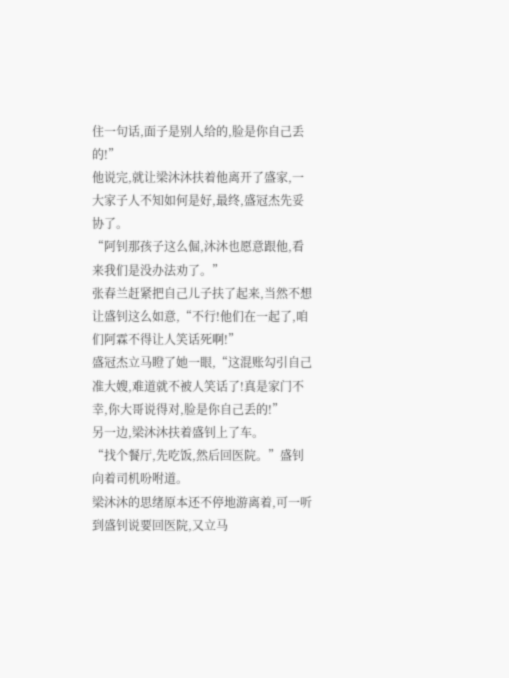住一句话,面子是别人给的,脸是你自己丢的!”
他说完,就让梁沐沐扶着他离开了盛家,一大家子人不知如何是好,最终,盛冠杰先妥协了。
“阿钊那孩子这么倔,沐沐也愿意跟他,看来我们是没办法劝了。”
张春兰赶紧把自己儿子扶了起来,当然不想让盛钊这么如意,“不行!他们在一起了,咱们阿霖不得让人笑话死啊!”
盛冠杰立马瞪了她一眼,“这混账勾引自己准大嫂,难道就不被人笑话了!真是家门不幸,你大哥说得对,脸是你自己丢的!”
另一边,梁沐沐扶着盛钊上了车。
“找个餐厅,先吃饭,然后回医院。”盛钊向着司机吩咐道。
梁沐沐的思绪原本还不停地游离着,可一听到盛钊说要回医院,又立马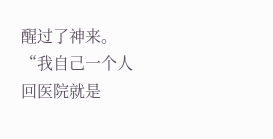醒过了神来。
“我自己一个人回医院就是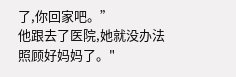了,你回家吧。”
他跟去了医院,她就没办法照顾好妈妈了。"